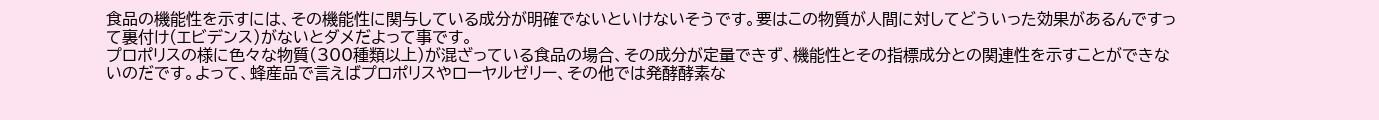食品の機能性を示すには、その機能性に関与している成分が明確でないといけないそうです。要はこの物質が人間に対してどういった効果があるんですって裏付け(エビデンス)がないとダメだよって事です。
プロポリスの様に色々な物質(300種類以上)が混ざっている食品の場合、その成分が定量できず、機能性とその指標成分との関連性を示すことができないのだです。よって、蜂産品で言えばプロポリスやローヤルゼリー、その他では発酵酵素な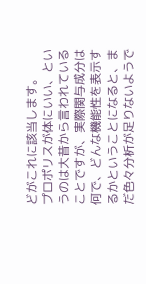どがこれに該当します。
プロポリスが体にいい、というのは大昔から言われていることですが、実際関与成分は何で、どんな機能性を表示するかということになると、まだ色々分析が足りないようで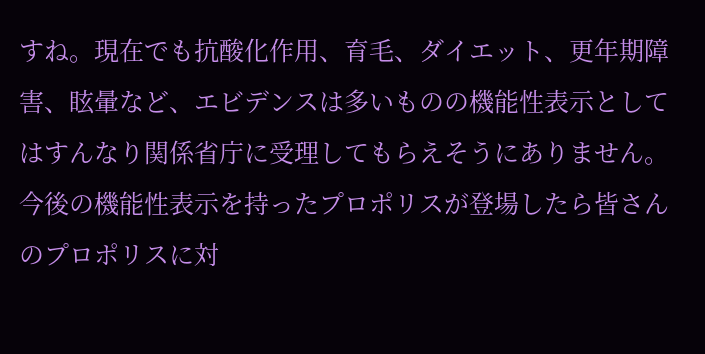すね。現在でも抗酸化作用、育毛、ダイエット、更年期障害、眩暈など、エビデンスは多いものの機能性表示としてはすんなり関係省庁に受理してもらえそうにありません。
今後の機能性表示を持ったプロポリスが登場したら皆さんのプロポリスに対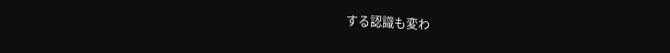する認識も変わ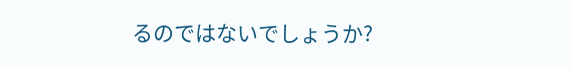るのではないでしょうか?